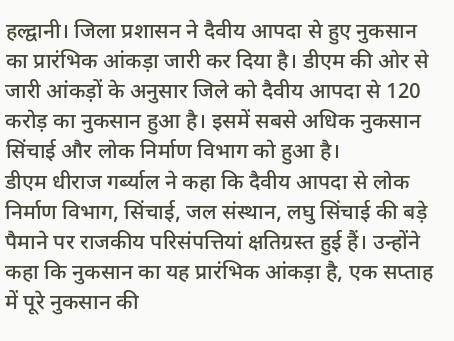हल्द्वानी। जिला प्रशासन ने दैवीय आपदा से हुए नुकसान का प्रारंभिक आंकड़ा जारी कर दिया है। डीएम की ओर से जारी आंकड़ों के अनुसार जिले को दैवीय आपदा से 120 करोड़ का नुकसान हुआ है। इसमें सबसे अधिक नुकसान सिंचाई और लोक निर्माण विभाग को हुआ है।
डीएम धीराज गर्ब्याल ने कहा कि दैवीय आपदा से लोक निर्माण विभाग, सिंचाई, जल संस्थान, लघु सिंचाई की बड़े पैमाने पर राजकीय परिसंपत्तियां क्षतिग्रस्त हुई हैं। उन्होंने कहा कि नुकसान का यह प्रारंभिक आंकड़ा है, एक सप्ताह में पूरे नुकसान की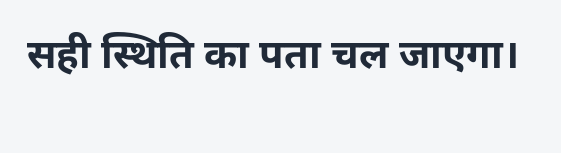सही स्थिति का पता चल जाएगा।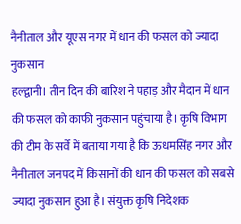नैनीताल और यूएस नगर में धान की फसल को ज्यादा नुकसान
हल्द्वानी। तीन दिन की बारिश ने पहाड़ और मैदान में धान की फसल को काफी नुकसान पहुंचाया है। कृषि विभाग की टीम के सर्वे में बताया गया है कि ऊधमसिंह नगर और नैनीताल जनपद में किसानों की धान की फसल को सबसे ज्यादा नुकसान हुआ है। संयुक्त कृषि निदेशक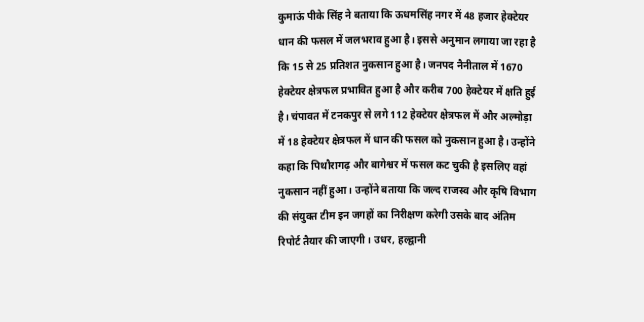कुमाऊं पीके सिंह ने बताया कि ऊधमसिंह नगर में 48 हजार हेक्टेयर धान की फसल में जलभराव हुआ है। इससे अनुमान लगाया जा रहा है कि 15 से 25 प्रतिशत नुकसान हुआ है। जनपद नैनीताल में 1670 हेक्टेयर क्षेत्रफल प्रभावित हुआ है और करीब 700 हेक्टेयर में क्षति हुई है। चंपावत में टनकपुर से लगे 112 हेक्टेयर क्षेत्रफल में और अल्मोड़ा में 18 हेक्टेयर क्षेत्रफल में धान की फसल को नुकसान हुआ है। उन्होंने कहा कि पिथौरागढ़ और बागेश्वर में फसल कट चुकी है इसलिए वहां नुकसान नहीं हुआ। उन्होंने बताया कि जल्द राजस्व और कृषि विभाग की संयुक्त टीम इन जगहों का निरीक्षण करेगी उसके बाद अंतिम रिपोर्ट तैयार की जाएगी। उधर, हल्द्वानी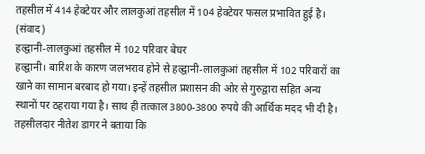तहसील में 414 हेक्टेयर और लालकुआं तहसील में 104 हेक्टेयर फसल प्रभावित हुई है। (संवाद)
हल्द्वानी-लालकुआं तहसील में 102 परिवार बेघर
हल्द्वानी। बारिश के कारण जलभराव होने से हल्द्वानी-लालकुआं तहसील में 102 परिवारों का खाने का सामान बरबाद हो गया। इन्हें तहसील प्रशासन की ओर से गुरुद्वारा सहित अन्य स्थानों पर ठहराया गया है। साथ ही तत्काल 3800-3800 रुपये की आर्थिक मदद भी दी है। तहसीलदार नीतेश डागर ने बताया कि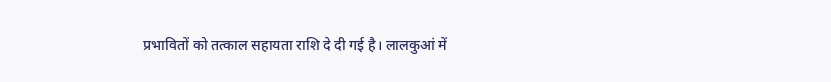प्रभावितों को तत्काल सहायता राशि दे दी गई है। लालकुआं में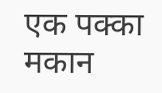एक पक्का मकान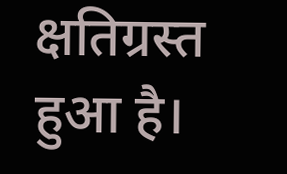क्षतिग्रस्त हुआ है।